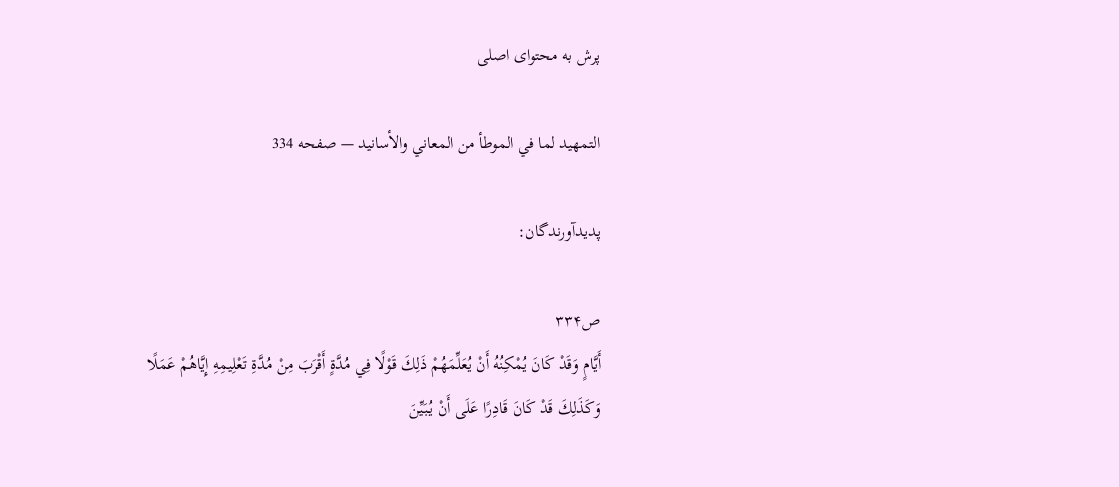پرش به محتوای اصلی

التمهيد لما في الموطأ من المعاني والأسانيد — صفحه 334

پدیدآورندگان:

ص۳۳۴
أَيَّامٍ وَقَدْ كَانَ يُمْكِنُهُ أَنْ يُعَلِّمَهُمْ ذَلِكَ قَوْلًا فِي مُدَّةٍ أَقْرَبَ مِنْ مُدَّةِ تَعْلِيمِهِ إِيَّاهُمْ عَمَلًا وَكَذَلِكَ قَدْ كَانَ قَادِرًا عَلَى أَنْ يُبَيِّنَ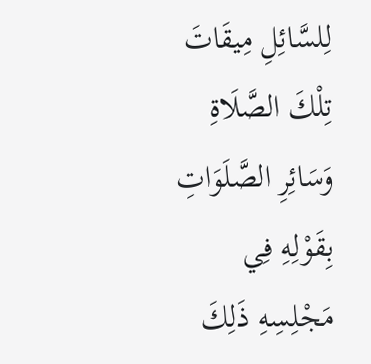لِلسَّائِلِ مِيقَاتَ تِلْكَ الصَّلَاةِ وَسَائِرِ الصَّلَوَاتِ بِقَوْلِهِ فِي مَجْلِسِهِ ذَلِكَ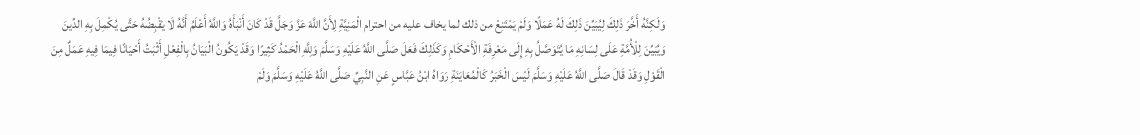وَلَكِنَّهُ أَخَّرَ ذَلِكَ لِيُبَيِّنَ ذَلِكَ لَهُ عَمَلًا وَلَمْ يَمْتَنِعْ من ذلك لما يخاف عليه من احترام الْمَنِيَّةِ لِأَنَّ اللَّهَ عَزَّ وَجَلَّ قَدْ كَانَ أَنْبَأَهُ وَاللَّهُ أَعْلَمُ أَنَّهُ لَا يَقْبِضُهُ حَتَّى يُكْمِلَ بِهِ الدِّينَ وَيُبَيِّنَ لِلْأُمَّةِ عَلَى لِسَانِهِ مَا يُتَوَصَّلُ بِهِ إِلَى مَعْرِفَةِ الْأَحْكَامِ وَكَذَلِكَ فَعَلَ صَلَّى اللَّهُ عَلَيْهِ وَسَلَّمَ وَلِلَّهِ الْحَمْدُ كَثِيرًا وَقَدْ يَكُونُ الْبَيَانُ بِالْفِعْلِ أَثْبَتُ أَحْيَانًا فِيمَا فِيهِ عَمَلٌ مِنَ الْقَوْلِ وَقَدْ قَالَ صَلَّى اللَّهُ عَلَيْهِ وَسَلَّمَ لَيْسَ الْخَبَرُ كَالْمُعَايَنَةِ رَوَاهُ ابْنُ عَبَّاسٍ عَنِ النَّبِيِّ صَلَّى اللَّهُ عَلَيْهِ وَسَلَّمَ وَلَمْ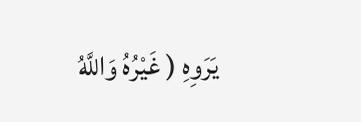يَرَوِهِ ( غَيْرُهُ وَاللَّهُ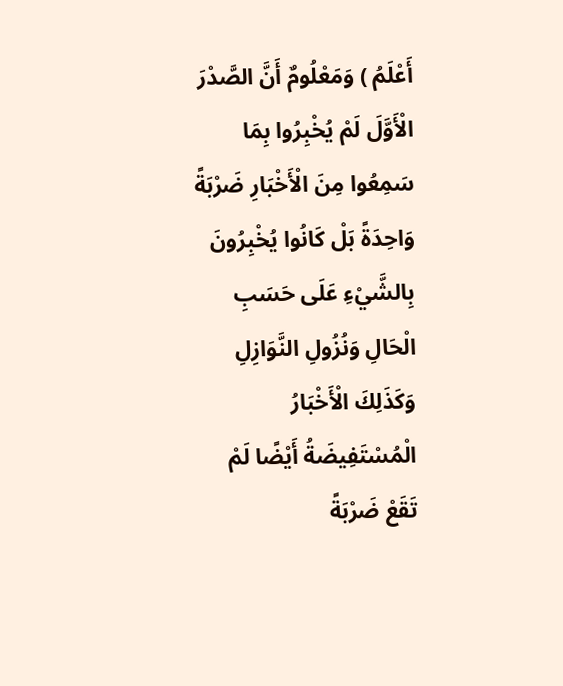أَعْلَمُ ) وَمَعْلُومٌ أَنَّ الصَّدْرَ الْأَوَّلَ لَمْ يُخْبِرُوا بِمَا سَمِعُوا مِنَ الْأَخْبَارِ ضَرْبَةً وَاحِدَةً بَلْ كَانُوا يُخْبِرُونَ بِالشَّيْءِ عَلَى حَسَبِ الْحَالِ وَنُزُولِ النَّوَازِلِ وَكَذَلِكَ الْأَخْبَارُ الْمُسْتَفِيضَةُ أَيْضًا لَمْ تَقَعْ ضَرْبَةً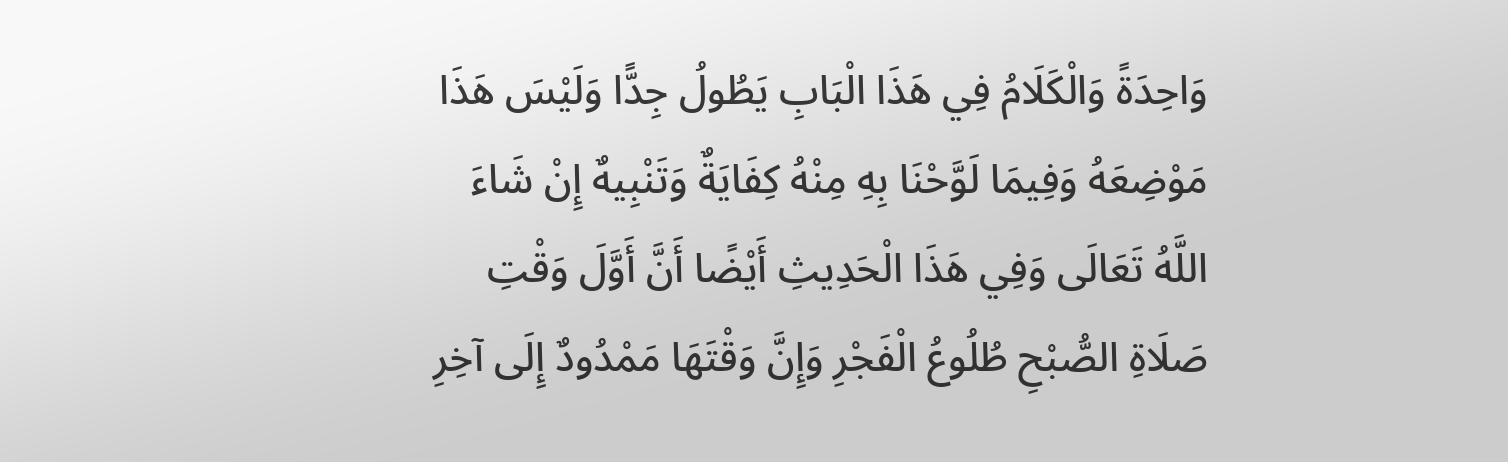وَاحِدَةً وَالْكَلَامُ فِي هَذَا الْبَابِ يَطُولُ جِدًّا وَلَيْسَ هَذَا مَوْضِعَهُ وَفِيمَا لَوَّحْنَا بِهِ مِنْهُ كِفَايَةٌ وَتَنْبِيهٌ إِنْ شَاءَ اللَّهُ تَعَالَى وَفِي هَذَا الْحَدِيثِ أَيْضًا أَنَّ أَوَّلَ وَقْتِ صَلَاةِ الصُّبْحِ طُلُوعُ الْفَجْرِ وَإِنَّ وَقْتَهَا مَمْدُودٌ إِلَى آخِرِ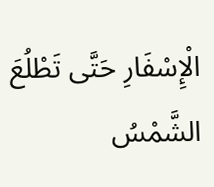الْإِسْفَارِ حَتَّى تَطْلُعَ الشَّمْسُ